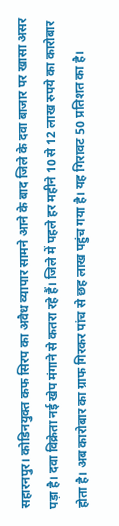सहारनपुर। कोडिनयुक्त कफ सिरप का अवैध व्यापार सामने आने के बाद जिले के दवा बाजार पर खासा असर पड़ा है। दवा विक्रेता नई खेप मंगाने से कतरा रहे हैं। जिले में पहले हर महीने 10 से 12 लाख रुपये का कारोबार होता है। अब कारोबार का ग्राफ गिरकर पांच से छह लाख पहुंच गया है। यह गिरावट 50 प्रतिशत का है।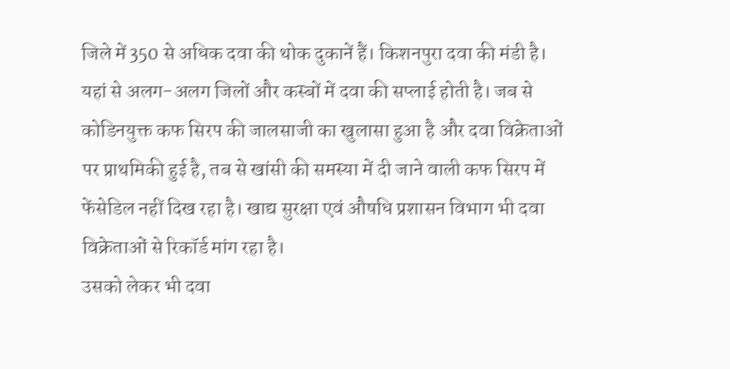जिले में 350 से अधिक दवा की थोक दुकानें हैं। किशनपुरा दवा की मंडी है। यहां से अलग-अलग जिलों और कस्बों में दवा की सप्लाई होती है। जब से कोडिनयुक्त कफ सिरप की जालसाजी का खुलासा हुआ है और दवा विक्रेताओं पर प्राथमिकी हुई है, तब से खांसी की समस्या में दी जाने वाली कफ सिरप में फेंसेडिल नहीं दिख रहा है। खाद्य सुरक्षा एवं औषधि प्रशासन विभाग भी दवा विक्रेताओं से रिकॉर्ड मांग रहा है।
उसको लेकर भी दवा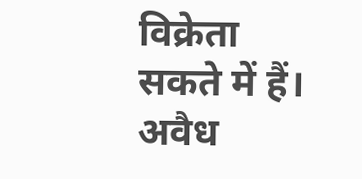विक्रेता सकते में हैं। अवैध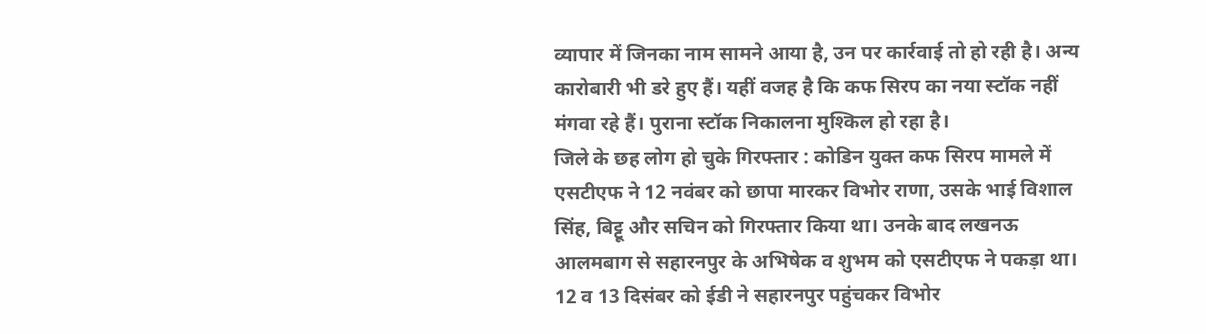व्यापार में जिनका नाम सामने आया है, उन पर कार्रवाई तो हो रही है। अन्य कारोबारी भी डरे हुए हैं। यहीं वजह है कि कफ सिरप का नया स्टॉक नहीं मंगवा रहे हैं। पुराना स्टॉक निकालना मुश्किल हो रहा है।
जिले के छह लोग हो चुके गिरफ्तार : कोडिन युक्त कफ सिरप मामले में एसटीएफ ने 12 नवंबर को छापा मारकर विभोर राणा, उसके भाई विशाल सिंह, बिट्टू और सचिन को गिरफ्तार किया था। उनके बाद लखनऊ आलमबाग से सहारनपुर के अभिषेक व शुभम को एसटीएफ ने पकड़ा था। 12 व 13 दिसंबर को ईडी ने सहारनपुर पहुंचकर विभोर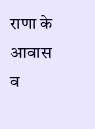राणा के आवास व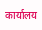कार्यालय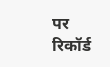पर रिकॉर्ड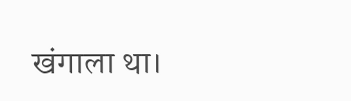खंगाला था।